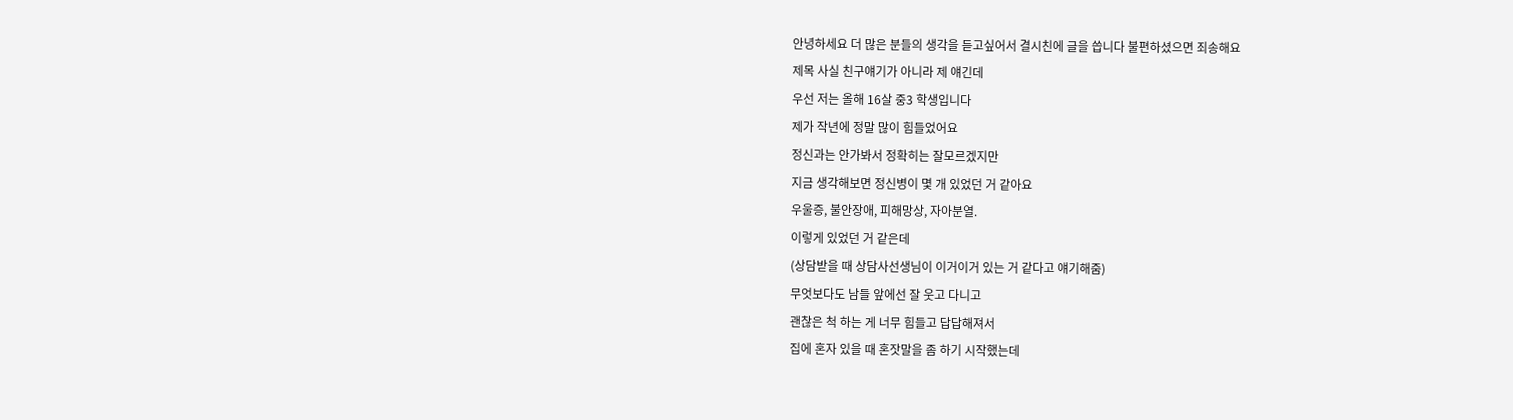안녕하세요 더 많은 분들의 생각을 듣고싶어서 결시친에 글을 씁니다 불편하셨으면 죄송해요
제목 사실 친구얘기가 아니라 제 얘긴데
우선 저는 올해 16살 중3 학생입니다
제가 작년에 정말 많이 힘들었어요
정신과는 안가봐서 정확히는 잘모르겠지만
지금 생각해보면 정신병이 몇 개 있었던 거 같아요
우울증, 불안장애, 피해망상, 자아분열.
이렇게 있었던 거 같은데
(상담받을 때 상담사선생님이 이거이거 있는 거 같다고 얘기해줌)
무엇보다도 남들 앞에선 잘 웃고 다니고
괜찮은 척 하는 게 너무 힘들고 답답해져서
집에 혼자 있을 때 혼잣말을 좀 하기 시작했는데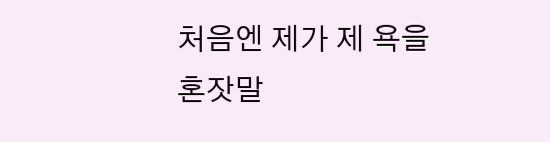처음엔 제가 제 욕을 혼잣말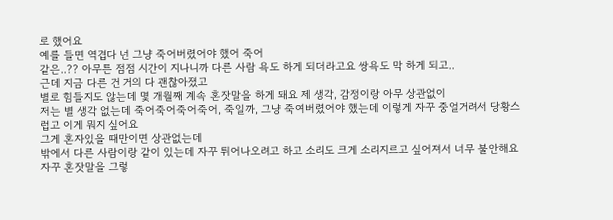로 했어요
예를 들면 역겹다 넌 그냥 죽어버렸어야 했어 죽어
같은..?? 아무튼 점점 시간이 지나니까 다른 사람 욕도 하게 되더라고요 쌍욕도 막 하게 되고..
근데 지금 다른 건 거의 다 괜찮아졌고
별로 힘들지도 않는데 몇 개월째 계속 혼잣말을 하게 돼요 제 생각, 감정이랑 아무 상관없이
저는 별 생각 없는데 죽어죽어죽어죽어, 죽일까, 그냥 죽여버렸어야 했는데 이렇게 자꾸 중얼거려서 당황스럽고 이게 뭐지 싶어요
그게 혼자있을 때만이면 상관없는데
밖에서 다른 사람이랑 같이 있는데 자꾸 튀어나오려고 하고 소리도 크게 소리지르고 싶어져서 너무 불안해요
자꾸 혼잣말을 그렇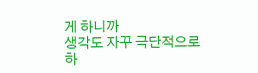게 하니까
생각도 자꾸 극단적으로 하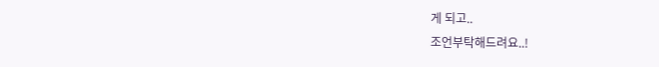게 되고..
조언부탁해드려요..!